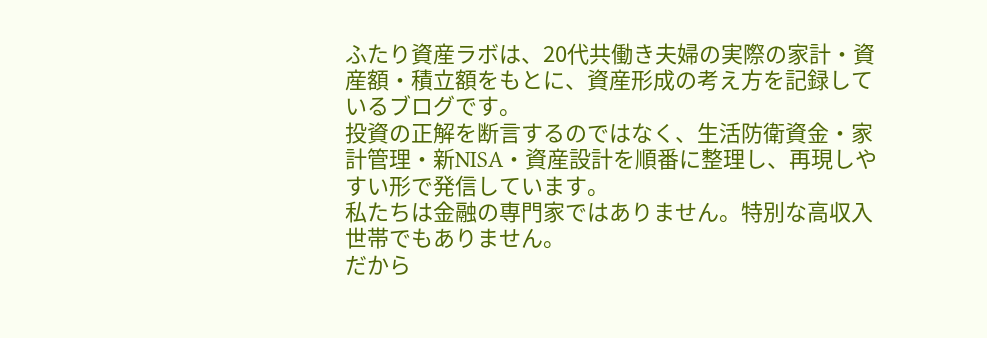ふたり資産ラボは、20代共働き夫婦の実際の家計・資産額・積立額をもとに、資産形成の考え方を記録しているブログです。
投資の正解を断言するのではなく、生活防衛資金・家計管理・新NISA・資産設計を順番に整理し、再現しやすい形で発信しています。
私たちは金融の専門家ではありません。特別な高収入世帯でもありません。
だから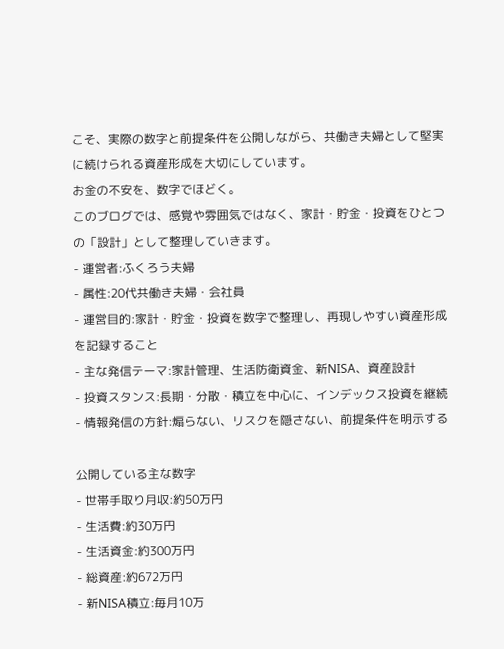こそ、実際の数字と前提条件を公開しながら、共働き夫婦として堅実に続けられる資産形成を大切にしています。
お金の不安を、数字でほどく。
このブログでは、感覚や雰囲気ではなく、家計・貯金・投資をひとつの「設計」として整理していきます。
- 運営者:ふくろう夫婦
- 属性:20代共働き夫婦・会社員
- 運営目的:家計・貯金・投資を数字で整理し、再現しやすい資産形成を記録すること
- 主な発信テーマ:家計管理、生活防衛資金、新NISA、資産設計
- 投資スタンス:長期・分散・積立を中心に、インデックス投資を継続
- 情報発信の方針:煽らない、リスクを隠さない、前提条件を明示する

公開している主な数字
- 世帯手取り月収:約50万円
- 生活費:約30万円
- 生活資金:約300万円
- 総資産:約672万円
- 新NISA積立:毎月10万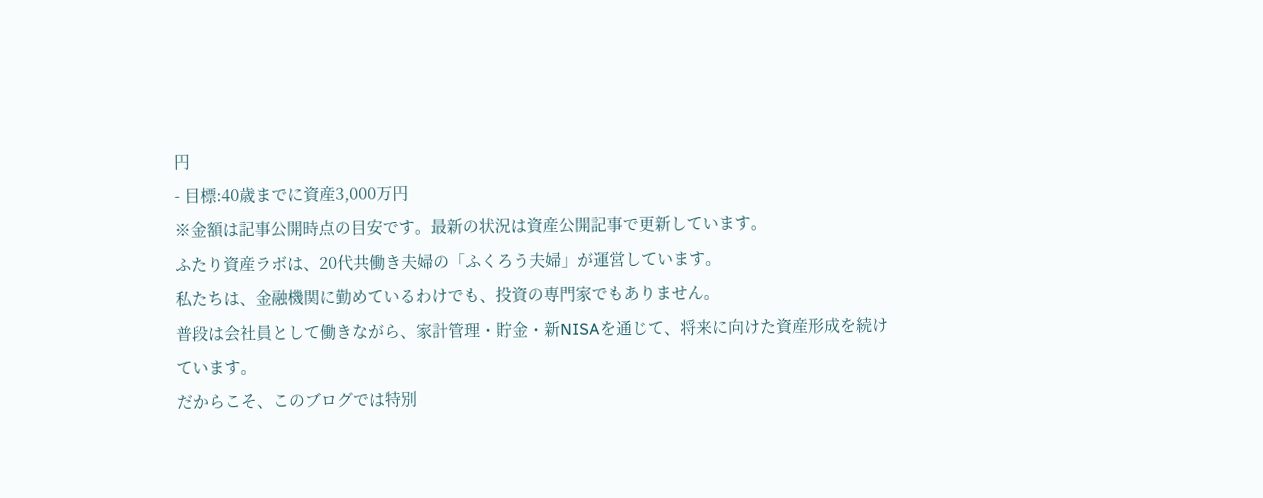円
- 目標:40歳までに資産3,000万円
※金額は記事公開時点の目安です。最新の状況は資産公開記事で更新しています。
ふたり資産ラボは、20代共働き夫婦の「ふくろう夫婦」が運営しています。
私たちは、金融機関に勤めているわけでも、投資の専門家でもありません。
普段は会社員として働きながら、家計管理・貯金・新NISAを通じて、将来に向けた資産形成を続けています。
だからこそ、このブログでは特別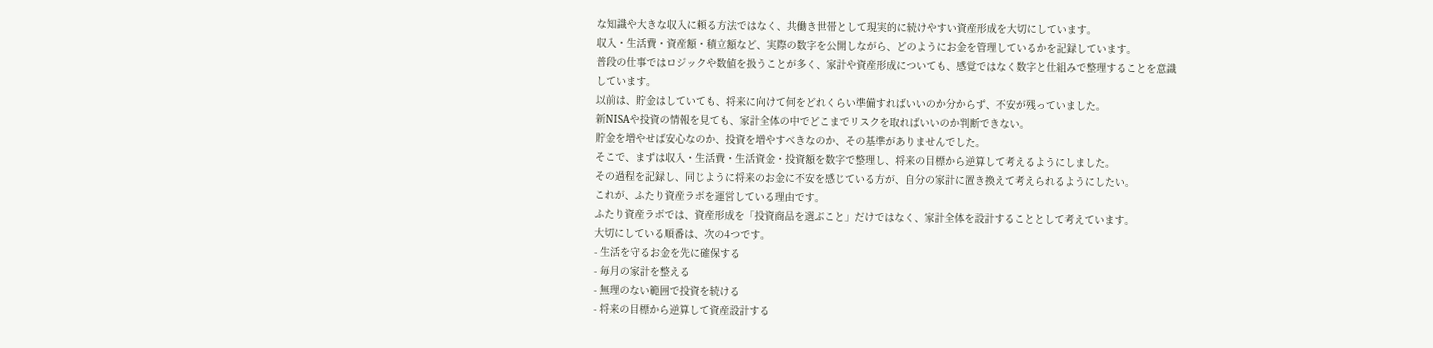な知識や大きな収入に頼る方法ではなく、共働き世帯として現実的に続けやすい資産形成を大切にしています。
収入・生活費・資産額・積立額など、実際の数字を公開しながら、どのようにお金を管理しているかを記録しています。
普段の仕事ではロジックや数値を扱うことが多く、家計や資産形成についても、感覚ではなく数字と仕組みで整理することを意識しています。
以前は、貯金はしていても、将来に向けて何をどれくらい準備すればいいのか分からず、不安が残っていました。
新NISAや投資の情報を見ても、家計全体の中でどこまでリスクを取ればいいのか判断できない。
貯金を増やせば安心なのか、投資を増やすべきなのか、その基準がありませんでした。
そこで、まずは収入・生活費・生活資金・投資額を数字で整理し、将来の目標から逆算して考えるようにしました。
その過程を記録し、同じように将来のお金に不安を感じている方が、自分の家計に置き換えて考えられるようにしたい。
これが、ふたり資産ラボを運営している理由です。
ふたり資産ラボでは、資産形成を「投資商品を選ぶこと」だけではなく、家計全体を設計することとして考えています。
大切にしている順番は、次の4つです。
- 生活を守るお金を先に確保する
- 毎月の家計を整える
- 無理のない範囲で投資を続ける
- 将来の目標から逆算して資産設計する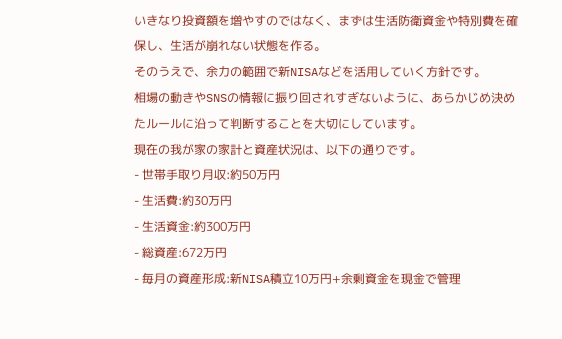いきなり投資額を増やすのではなく、まずは生活防衛資金や特別費を確保し、生活が崩れない状態を作る。
そのうえで、余力の範囲で新NISAなどを活用していく方針です。
相場の動きやSNSの情報に振り回されすぎないように、あらかじめ決めたルールに沿って判断することを大切にしています。
現在の我が家の家計と資産状況は、以下の通りです。
- 世帯手取り月収:約50万円
- 生活費:約30万円
- 生活資金:約300万円
- 総資産:672万円
- 毎月の資産形成:新NISA積立10万円+余剰資金を現金で管理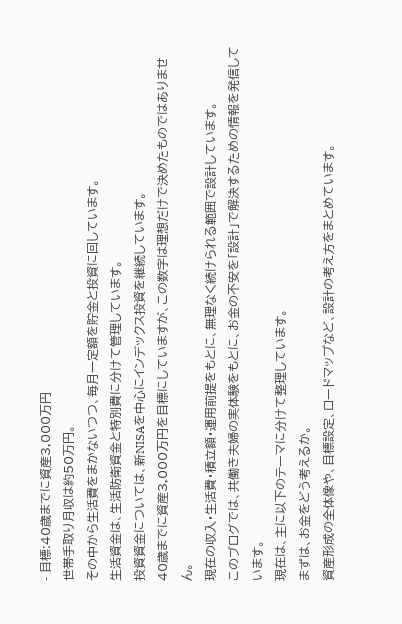- 目標:40歳までに資産3,000万円
世帯手取り月収は約50万円。
その中から生活費をまかないつつ、毎月一定額を貯金と投資に回しています。
生活資金は、生活防衛資金と特別費に分けて管理しています。
投資資金については、新NISAを中心にインデックス投資を継続しています。
40歳までに資産3,000万円を目標にしていますが、この数字は理想だけで決めたものではありません。
現在の収入・生活費・積立額・運用前提をもとに、無理なく続けられる範囲で設計しています。
このブログでは、共働き夫婦の実体験をもとに、お金の不安を「設計」で解決するための情報を発信しています。
現在は、主に以下のテーマに分けて整理しています。
まずは、お金をどう考えるか。
資産形成の全体像や、目標設定、ロードマップなど、設計の考え方をまとめています。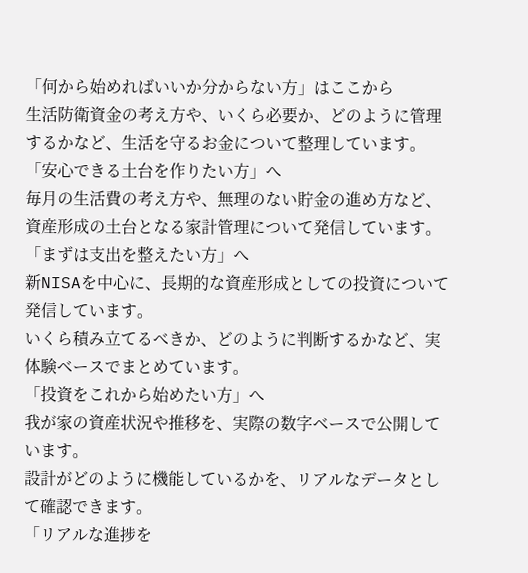「何から始めればいいか分からない方」はここから
生活防衛資金の考え方や、いくら必要か、どのように管理するかなど、生活を守るお金について整理しています。
「安心できる土台を作りたい方」へ
毎月の生活費の考え方や、無理のない貯金の進め方など、資産形成の土台となる家計管理について発信しています。
「まずは支出を整えたい方」へ
新NISAを中心に、長期的な資産形成としての投資について発信しています。
いくら積み立てるべきか、どのように判断するかなど、実体験ベースでまとめています。
「投資をこれから始めたい方」へ
我が家の資産状況や推移を、実際の数字ベースで公開しています。
設計がどのように機能しているかを、リアルなデータとして確認できます。
「リアルな進捗を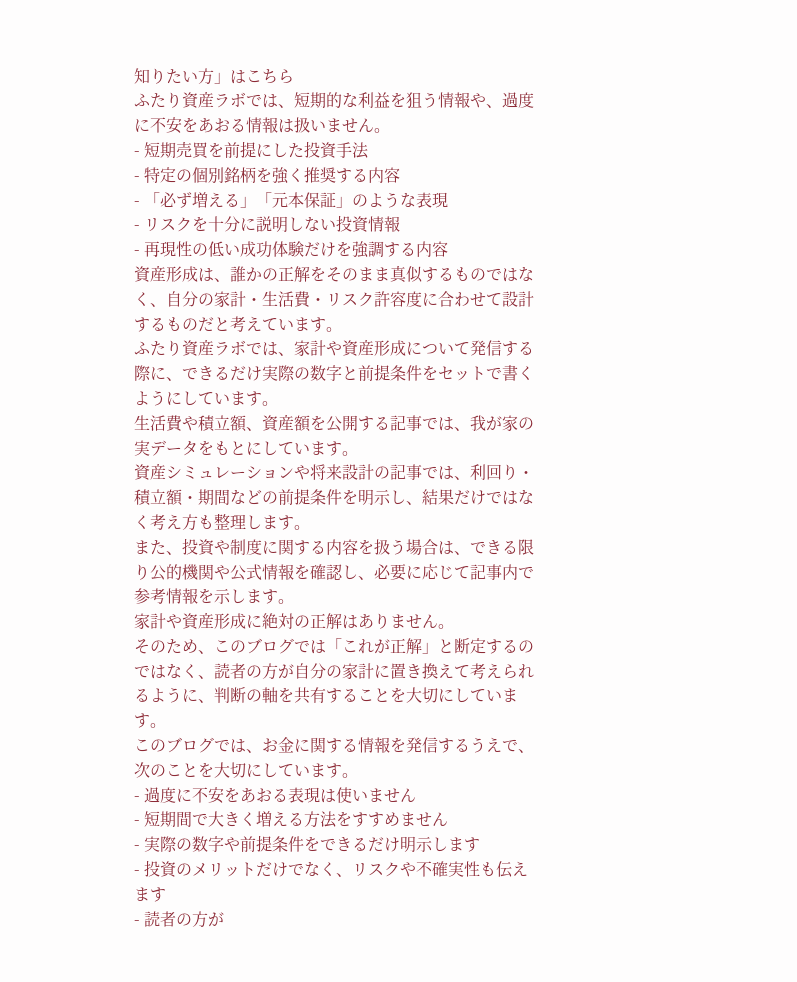知りたい方」はこちら
ふたり資産ラボでは、短期的な利益を狙う情報や、過度に不安をあおる情報は扱いません。
- 短期売買を前提にした投資手法
- 特定の個別銘柄を強く推奨する内容
- 「必ず増える」「元本保証」のような表現
- リスクを十分に説明しない投資情報
- 再現性の低い成功体験だけを強調する内容
資産形成は、誰かの正解をそのまま真似するものではなく、自分の家計・生活費・リスク許容度に合わせて設計するものだと考えています。
ふたり資産ラボでは、家計や資産形成について発信する際に、できるだけ実際の数字と前提条件をセットで書くようにしています。
生活費や積立額、資産額を公開する記事では、我が家の実データをもとにしています。
資産シミュレーションや将来設計の記事では、利回り・積立額・期間などの前提条件を明示し、結果だけではなく考え方も整理します。
また、投資や制度に関する内容を扱う場合は、できる限り公的機関や公式情報を確認し、必要に応じて記事内で参考情報を示します。
家計や資産形成に絶対の正解はありません。
そのため、このブログでは「これが正解」と断定するのではなく、読者の方が自分の家計に置き換えて考えられるように、判断の軸を共有することを大切にしています。
このブログでは、お金に関する情報を発信するうえで、次のことを大切にしています。
- 過度に不安をあおる表現は使いません
- 短期間で大きく増える方法をすすめません
- 実際の数字や前提条件をできるだけ明示します
- 投資のメリットだけでなく、リスクや不確実性も伝えます
- 読者の方が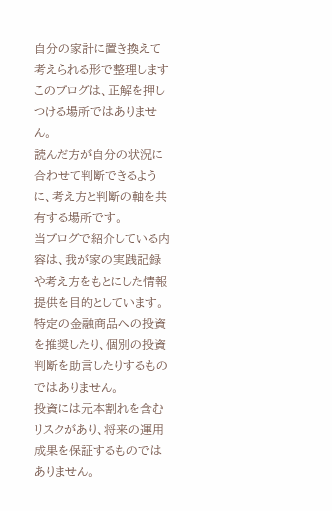自分の家計に置き換えて考えられる形で整理します
このブログは、正解を押しつける場所ではありません。
読んだ方が自分の状況に合わせて判断できるように、考え方と判断の軸を共有する場所です。
当ブログで紹介している内容は、我が家の実践記録や考え方をもとにした情報提供を目的としています。
特定の金融商品への投資を推奨したり、個別の投資判断を助言したりするものではありません。
投資には元本割れを含むリスクがあり、将来の運用成果を保証するものではありません。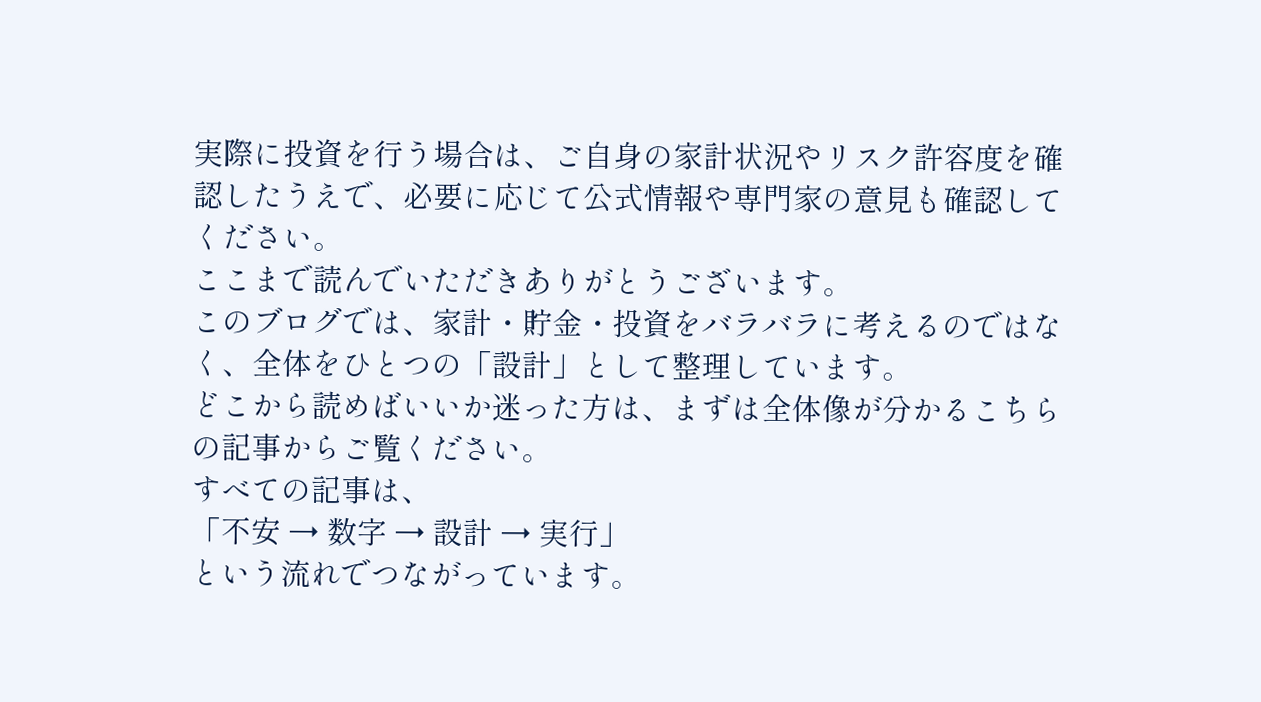実際に投資を行う場合は、ご自身の家計状況やリスク許容度を確認したうえで、必要に応じて公式情報や専門家の意見も確認してください。
ここまで読んでいただきありがとうございます。
このブログでは、家計・貯金・投資をバラバラに考えるのではなく、全体をひとつの「設計」として整理しています。
どこから読めばいいか迷った方は、まずは全体像が分かるこちらの記事からご覧ください。
すべての記事は、
「不安 → 数字 → 設計 → 実行」
という流れでつながっています。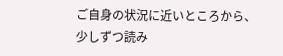ご自身の状況に近いところから、少しずつ読み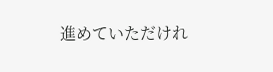進めていただけれ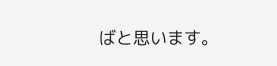ばと思います。